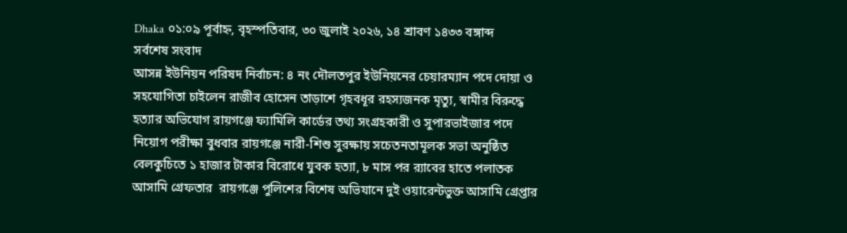Dhaka ০১:০৯ পূর্বাহ্ন, বৃহস্পতিবার, ৩০ জুলাই ২০২৬, ১৪ শ্রাবণ ১৪৩৩ বঙ্গাব্দ
সর্বশেষ সংবাদ
আসন্ন ইউনিয়ন পরিষদ নির্বাচন: ৪ নং দৌলতপুর ইউনিয়নের চেয়ারম্যান পদে দোয়া ও সহযোগিতা চাইলেন রাজীব হোসেন তাড়াশে গৃহবধূর রহস্যজনক মৃত্যু, স্বামীর বিরুদ্ধে হত্যার অভিযোগ রায়গঞ্জে ফ্যামিলি কার্ডের তথ্য সংগ্রহকারী ও সুপারভাইজার পদে নিয়োগ পরীক্ষা বুধবার রায়গঞ্জে নারী-শিশু সুরক্ষায় সচেতনতামূলক সভা অনুষ্ঠিত বেলকুচিতে ১ হাজার টাকার বিরোধে যুবক হত্যা, ৮ মাস পর র‌্যাবের হাতে পলাতক আসামি গ্রেফতার  রায়গঞ্জে পুলিশের বিশেষ অভিযানে দুই ওয়ারেন্টভুক্ত আসামি গ্রেপ্তার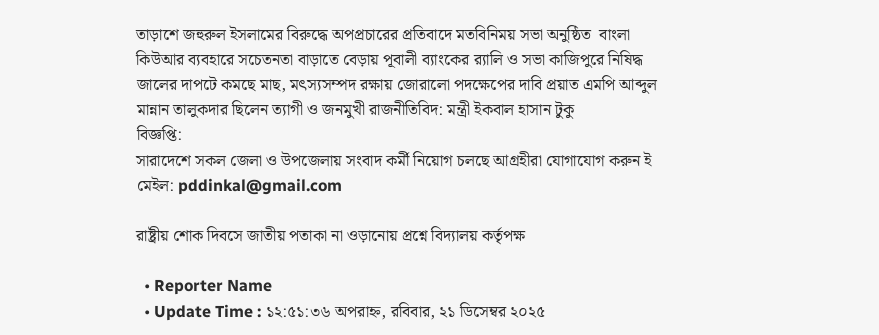তাড়াশে জহুরুল ইসলামের বিরুদ্ধে অপপ্রচারের প্রতিবাদে মতবিনিময় সভা অনুষ্ঠিত  বাংলা কিউআর ব্যবহারে সচেতনতা বাড়াতে বেড়ায় পূবালী ব্যাংকের র‍্যালি ও সভা কাজিপুরে নিষিদ্ধ জালের দাপটে কমছে মাছ, মৎস্যসম্পদ রক্ষায় জোরালো পদক্ষেপের দাবি প্রয়াত এমপি আব্দুল মান্নান তালুকদার ছিলেন ত্যাগী ও জনমুখী রাজনীতিবিদ: মন্ত্রী ইকবাল হাসান টুকু
বিজ্ঞপ্তি:
সারাদেশে সকল জেলা ও উপজেলায় সংবাদ কর্মী নিয়োগ চলছে আগ্রহীরা যোগাযোগ করুন ই মেইল: pddinkal@gmail.com

রাষ্ট্রীয় শোক দিবসে জাতীয় পতাকা না ওড়ানোয় প্রশ্নে বিদ্যালয় কর্তৃপক্ষ

  • Reporter Name
  • Update Time : ১২:৫১:৩৬ অপরাহ্ন, রবিবার, ২১ ডিসেম্বর ২০২৫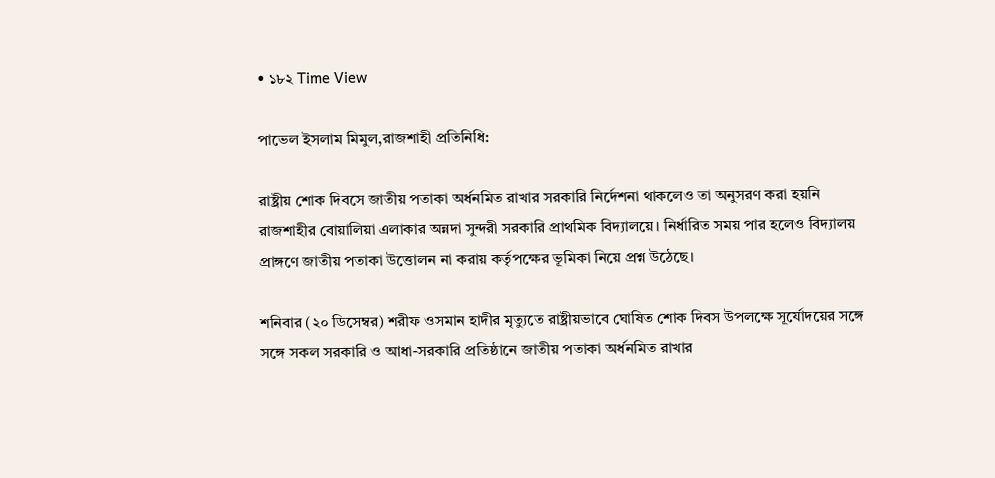• ১৮২ Time View

পাভেল ইসলাম মিমুল,রাজশাহী প্রতিনিধি:

রাষ্ট্রীয় শোক দিবসে জাতীয় পতাকা অর্ধনমিত রাখার সরকারি নির্দেশনা থাকলেও তা অনুসরণ করা হয়নি রাজশাহীর বোয়ালিয়া এলাকার অন্নদা সুন্দরী সরকারি প্রাথমিক বিদ্যালয়ে। নির্ধারিত সময় পার হলেও বিদ্যালয় প্রাঙ্গণে জাতীয় পতাকা উত্তোলন না করায় কর্তৃপক্ষের ভূমিকা নিয়ে প্রশ্ন উঠেছে।

শনিবার (২০ ডিসেম্বর) শরীফ ওসমান হাদীর মৃত্যুতে রাষ্ট্রীয়ভাবে ঘোষিত শোক দিবস উপলক্ষে সূর্যোদয়ের সঙ্গে সঙ্গে সকল সরকারি ও আধা-সরকারি প্রতিষ্ঠানে জাতীয় পতাকা অর্ধনমিত রাখার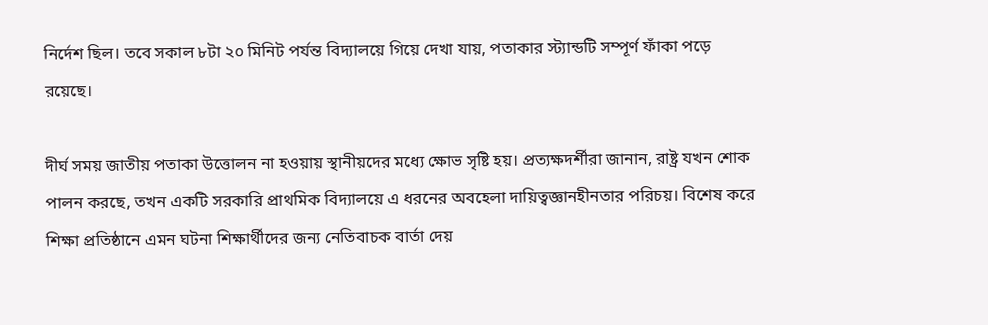নির্দেশ ছিল। তবে সকাল ৮টা ২০ মিনিট পর্যন্ত বিদ্যালয়ে গিয়ে দেখা যায়, পতাকার স্ট্যান্ডটি সম্পূর্ণ ফাঁকা পড়ে রয়েছে।

দীর্ঘ সময় জাতীয় পতাকা উত্তোলন না হওয়ায় স্থানীয়দের মধ্যে ক্ষোভ সৃষ্টি হয়। প্রত্যক্ষদর্শীরা জানান, রাষ্ট্র যখন শোক পালন করছে, তখন একটি সরকারি প্রাথমিক বিদ্যালয়ে এ ধরনের অবহেলা দায়িত্বজ্ঞানহীনতার পরিচয়। বিশেষ করে শিক্ষা প্রতিষ্ঠানে এমন ঘটনা শিক্ষার্থীদের জন্য নেতিবাচক বার্তা দেয়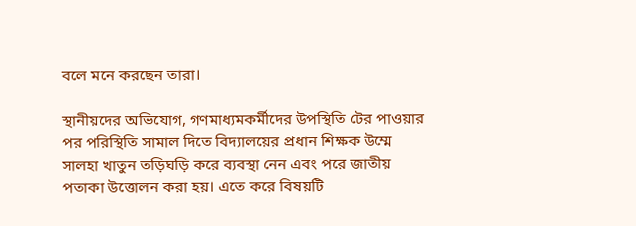বলে মনে করছেন তারা।

স্থানীয়দের অভিযোগ, গণমাধ্যমকর্মীদের উপস্থিতি টের পাওয়ার পর পরিস্থিতি সামাল দিতে বিদ্যালয়ের প্রধান শিক্ষক উম্মে সালহা খাতুন তড়িঘড়ি করে ব্যবস্থা নেন এবং পরে জাতীয় পতাকা উত্তোলন করা হয়। এতে করে বিষয়টি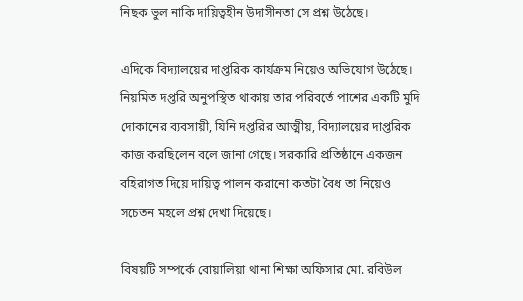নিছক ভুল নাকি দায়িত্বহীন উদাসীনতা সে প্রশ্ন উঠেছে।

এদিকে বিদ্যালয়ের দাপ্তরিক কার্যক্রম নিয়েও অভিযোগ উঠেছে। নিয়মিত দপ্তরি অনুপস্থিত থাকায় তার পরিবর্তে পাশের একটি মুদি দোকানের ব্যবসায়ী, যিনি দপ্তরির আত্মীয়, বিদ্যালয়ের দাপ্তরিক কাজ করছিলেন বলে জানা গেছে। সরকারি প্রতিষ্ঠানে একজন বহিরাগত দিয়ে দায়িত্ব পালন করানো কতটা বৈধ তা নিয়েও সচেতন মহলে প্রশ্ন দেখা দিয়েছে।

বিষয়টি সম্পর্কে বোয়ালিয়া থানা শিক্ষা অফিসার মো. রবিউল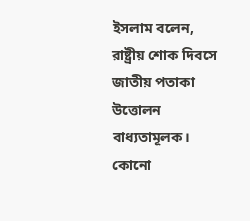ইসলাম বলেন, রাষ্ট্রীয় শোক দিবসে জাতীয় পতাকা উত্তোলন বাধ্যতামূলক। কোনো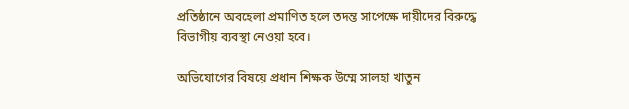প্রতিষ্ঠানে অবহেলা প্রমাণিত হলে তদন্ত সাপেক্ষে দায়ীদের বিরুদ্ধে বিভাগীয় ব্যবস্থা নেওয়া হবে।

অভিযোগের বিষয়ে প্রধান শিক্ষক উম্মে সালহা খাতুন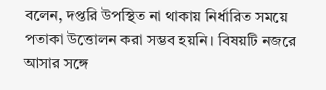বলেন, দপ্তরি উপস্থিত না থাকায় নির্ধারিত সময়ে পতাকা উত্তোলন করা সম্ভব হয়নি। বিষয়টি নজরে আসার সঙ্গে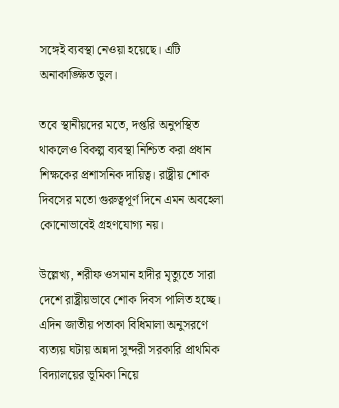সঙ্গেই ব্যবস্থা নেওয়া হয়েছে। এটি অনাকাঙ্ক্ষিত ভুল।

তবে স্থানীয়দের মতে, দপ্তরি অনুপস্থিত থাকলেও বিকল্প ব্যবস্থা নিশ্চিত করা প্রধান শিক্ষকের প্রশাসনিক দায়িত্ব। রাষ্ট্রীয় শোক দিবসের মতো গুরুত্বপূর্ণ দিনে এমন অবহেলা কোনোভাবেই গ্রহণযোগ্য নয়।

উল্লেখ্য, শরীফ ওসমান হাদীর মৃত্যুতে সারা দেশে রাষ্ট্রীয়ভাবে শোক দিবস পালিত হচ্ছে। এদিন জাতীয় পতাকা বিধিমালা অনুসরণে ব্যত্যয় ঘটায় অন্নদা সুন্দরী সরকারি প্রাথমিক বিদ্যালয়ের ভূমিকা নিয়ে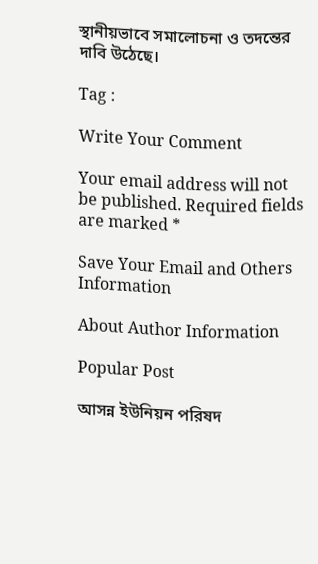স্থানীয়ভাবে সমালোচনা ও তদন্তের দাবি উঠেছে।

Tag :

Write Your Comment

Your email address will not be published. Required fields are marked *

Save Your Email and Others Information

About Author Information

Popular Post

আসন্ন ইউনিয়ন পরিষদ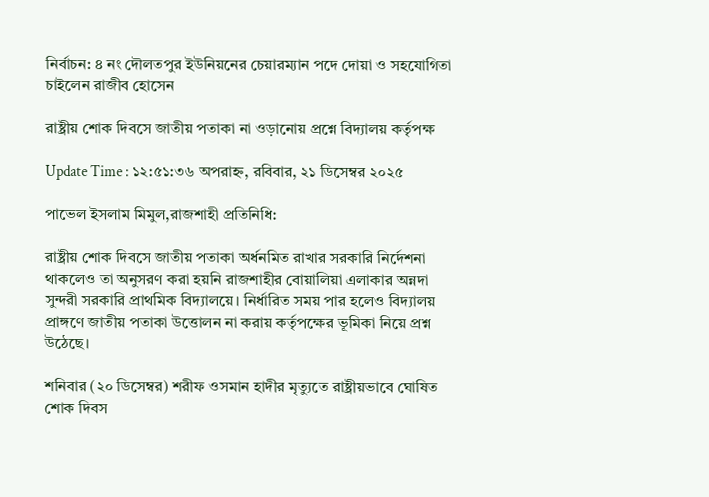নির্বাচন: ৪ নং দৌলতপুর ইউনিয়নের চেয়ারম্যান পদে দোয়া ও সহযোগিতা চাইলেন রাজীব হোসেন

রাষ্ট্রীয় শোক দিবসে জাতীয় পতাকা না ওড়ানোয় প্রশ্নে বিদ্যালয় কর্তৃপক্ষ

Update Time : ১২:৫১:৩৬ অপরাহ্ন, রবিবার, ২১ ডিসেম্বর ২০২৫

পাভেল ইসলাম মিমুল,রাজশাহী প্রতিনিধি:

রাষ্ট্রীয় শোক দিবসে জাতীয় পতাকা অর্ধনমিত রাখার সরকারি নির্দেশনা থাকলেও তা অনুসরণ করা হয়নি রাজশাহীর বোয়ালিয়া এলাকার অন্নদা সুন্দরী সরকারি প্রাথমিক বিদ্যালয়ে। নির্ধারিত সময় পার হলেও বিদ্যালয় প্রাঙ্গণে জাতীয় পতাকা উত্তোলন না করায় কর্তৃপক্ষের ভূমিকা নিয়ে প্রশ্ন উঠেছে।

শনিবার (২০ ডিসেম্বর) শরীফ ওসমান হাদীর মৃত্যুতে রাষ্ট্রীয়ভাবে ঘোষিত শোক দিবস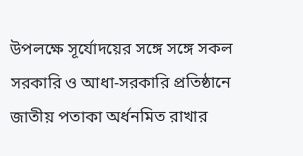উপলক্ষে সূর্যোদয়ের সঙ্গে সঙ্গে সকল সরকারি ও আধা-সরকারি প্রতিষ্ঠানে জাতীয় পতাকা অর্ধনমিত রাখার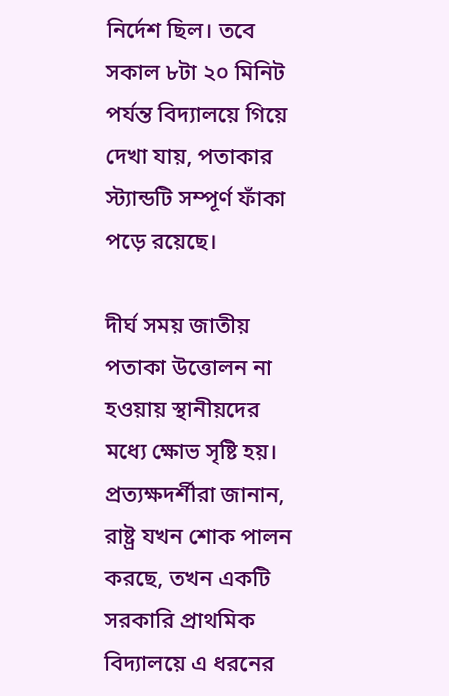নির্দেশ ছিল। তবে সকাল ৮টা ২০ মিনিট পর্যন্ত বিদ্যালয়ে গিয়ে দেখা যায়, পতাকার স্ট্যান্ডটি সম্পূর্ণ ফাঁকা পড়ে রয়েছে।

দীর্ঘ সময় জাতীয় পতাকা উত্তোলন না হওয়ায় স্থানীয়দের মধ্যে ক্ষোভ সৃষ্টি হয়। প্রত্যক্ষদর্শীরা জানান, রাষ্ট্র যখন শোক পালন করছে, তখন একটি সরকারি প্রাথমিক বিদ্যালয়ে এ ধরনের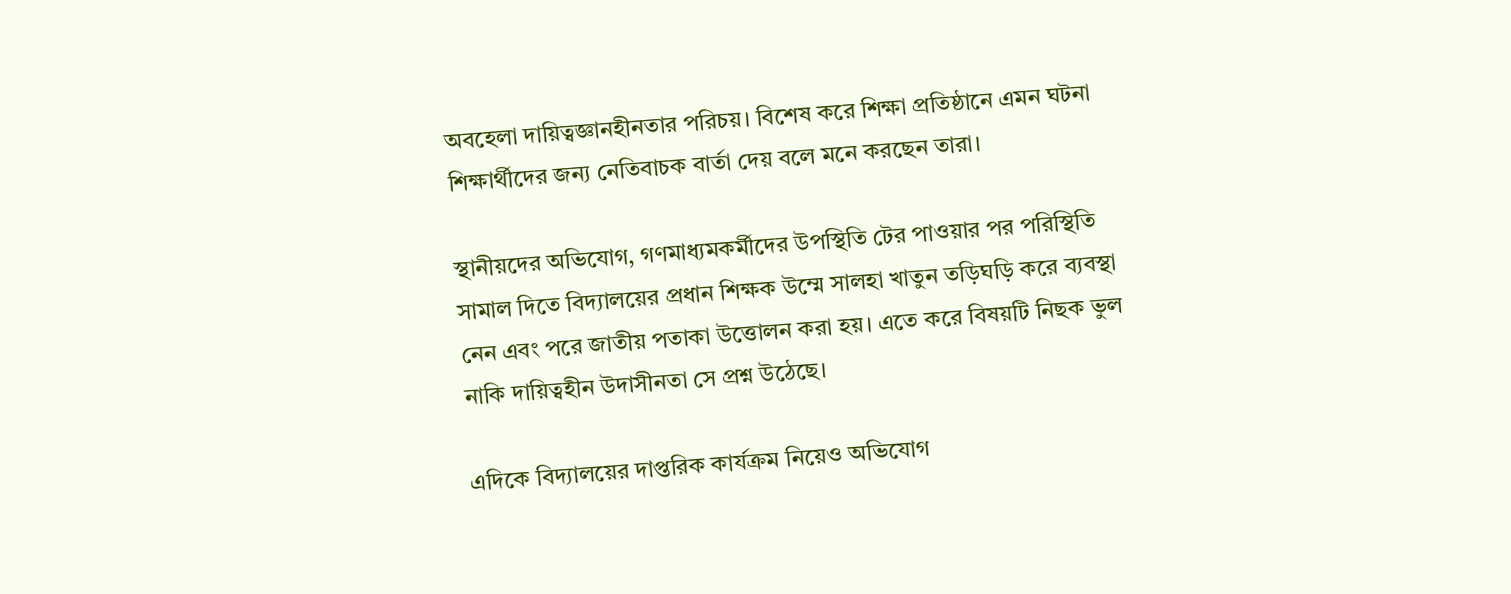অবহেলা দায়িত্বজ্ঞানহীনতার পরিচয়। বিশেষ করে শিক্ষা প্রতিষ্ঠানে এমন ঘটনা শিক্ষার্থীদের জন্য নেতিবাচক বার্তা দেয় বলে মনে করছেন তারা।

স্থানীয়দের অভিযোগ, গণমাধ্যমকর্মীদের উপস্থিতি টের পাওয়ার পর পরিস্থিতি সামাল দিতে বিদ্যালয়ের প্রধান শিক্ষক উম্মে সালহা খাতুন তড়িঘড়ি করে ব্যবস্থা নেন এবং পরে জাতীয় পতাকা উত্তোলন করা হয়। এতে করে বিষয়টি নিছক ভুল নাকি দায়িত্বহীন উদাসীনতা সে প্রশ্ন উঠেছে।

এদিকে বিদ্যালয়ের দাপ্তরিক কার্যক্রম নিয়েও অভিযোগ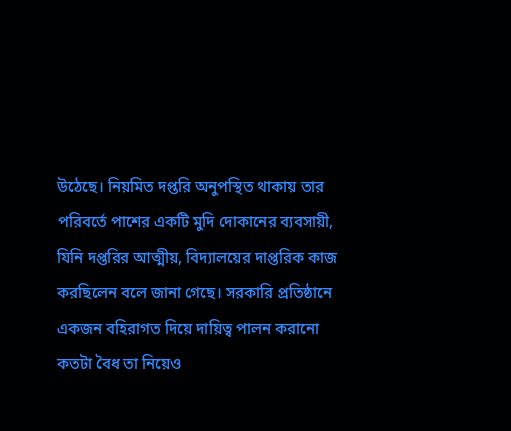উঠেছে। নিয়মিত দপ্তরি অনুপস্থিত থাকায় তার পরিবর্তে পাশের একটি মুদি দোকানের ব্যবসায়ী, যিনি দপ্তরির আত্মীয়, বিদ্যালয়ের দাপ্তরিক কাজ করছিলেন বলে জানা গেছে। সরকারি প্রতিষ্ঠানে একজন বহিরাগত দিয়ে দায়িত্ব পালন করানো কতটা বৈধ তা নিয়েও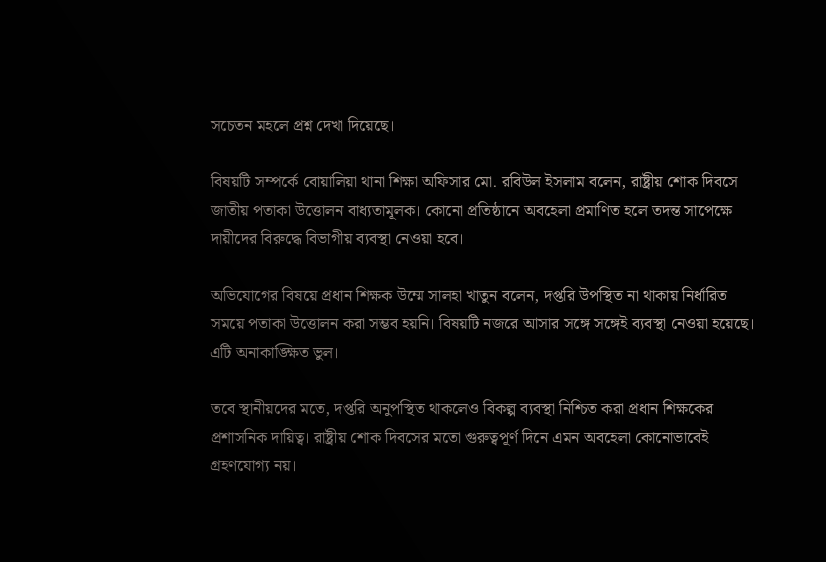সচেতন মহলে প্রশ্ন দেখা দিয়েছে।

বিষয়টি সম্পর্কে বোয়ালিয়া থানা শিক্ষা অফিসার মো. রবিউল ইসলাম বলেন, রাষ্ট্রীয় শোক দিবসে জাতীয় পতাকা উত্তোলন বাধ্যতামূলক। কোনো প্রতিষ্ঠানে অবহেলা প্রমাণিত হলে তদন্ত সাপেক্ষে দায়ীদের বিরুদ্ধে বিভাগীয় ব্যবস্থা নেওয়া হবে।

অভিযোগের বিষয়ে প্রধান শিক্ষক উম্মে সালহা খাতুন বলেন, দপ্তরি উপস্থিত না থাকায় নির্ধারিত সময়ে পতাকা উত্তোলন করা সম্ভব হয়নি। বিষয়টি নজরে আসার সঙ্গে সঙ্গেই ব্যবস্থা নেওয়া হয়েছে। এটি অনাকাঙ্ক্ষিত ভুল।

তবে স্থানীয়দের মতে, দপ্তরি অনুপস্থিত থাকলেও বিকল্প ব্যবস্থা নিশ্চিত করা প্রধান শিক্ষকের প্রশাসনিক দায়িত্ব। রাষ্ট্রীয় শোক দিবসের মতো গুরুত্বপূর্ণ দিনে এমন অবহেলা কোনোভাবেই গ্রহণযোগ্য নয়।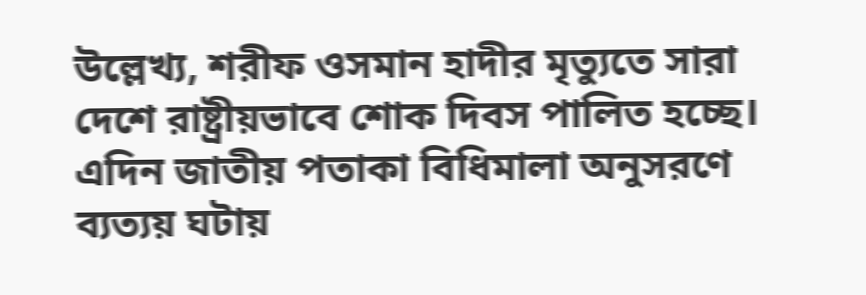উল্লেখ্য, শরীফ ওসমান হাদীর মৃত্যুতে সারা দেশে রাষ্ট্রীয়ভাবে শোক দিবস পালিত হচ্ছে। এদিন জাতীয় পতাকা বিধিমালা অনুসরণে ব্যত্যয় ঘটায়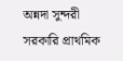অন্নদা সুন্দরী সরকারি প্রাথমিক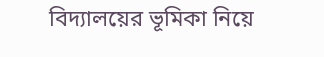বিদ্যালয়ের ভূমিকা নিয়ে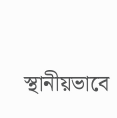স্থানীয়ভাবে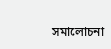সমালোচনা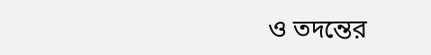ও তদন্তের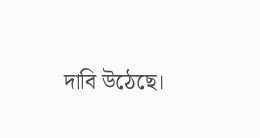দাবি উঠেছে।